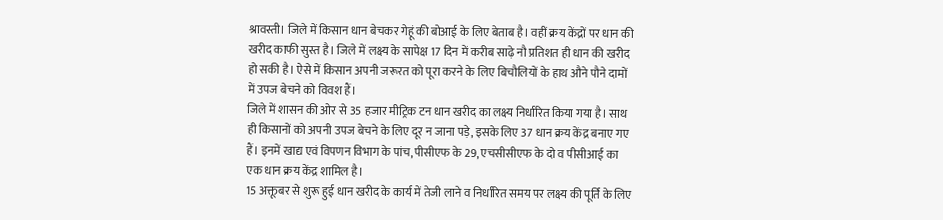श्रावस्ती। जिले में किसान धान बेचकर गेहूं की बोआई के लिए बेताब है। वहीं क्रय केंद्रों पर धान की खरीद काफी सुस्त है। जिले में लक्ष्य के सापेक्ष 17 दिन में करीब साढ़े नौ प्रतिशत ही धान की खरीद हो सकी है। ऐसे में किसान अपनी जरूरत को पूरा करने के लिए बिचौलियों के हाथ औने पौने दामों में उपज बेचने को विवश हैं।
जिले में शासन की ओर से 35 हजार मीट्रिक टन धान खरीद का लक्ष्य निर्धारित किया गया है। साथ ही किसानों को अपनी उपज बेचने के लिए दूर न जाना पड़े, इसके लिए 37 धान क्रय केंद्र बनाए गए हैं। इनमें खाद्य एवं विपणन विभाग के पांच, पीसीएफ के 29, एचसीसीएफ के दो व पीसीआई का एक धान क्रय केंद्र शामिल है।
15 अक्तूबर से शुरू हुई धान खरीद के कार्य में तेजी लाने व निर्धारित समय पर लक्ष्य की पूर्ति के लिए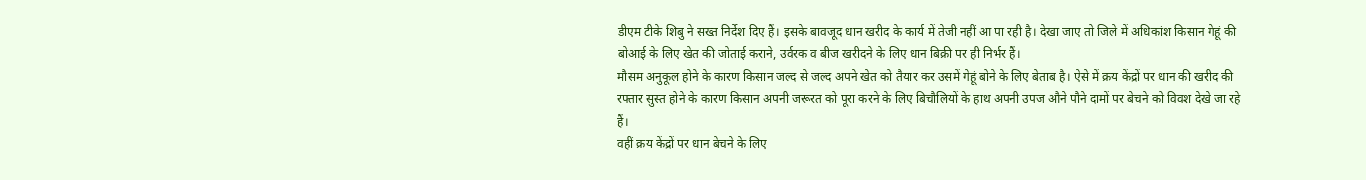डीएम टीके शिबु ने सख्त निर्देश दिए हैं। इसके बावजूद धान खरीद के कार्य में तेजी नहीं आ पा रही है। देखा जाए तो जिले में अधिकांश किसान गेहूं की बोआई के लिए खेत की जोताई कराने, उर्वरक व बीज खरीदने के लिए धान बिक्री पर ही निर्भर हैं।
मौसम अनुकूल होने के कारण किसान जल्द से जल्द अपने खेत को तैयार कर उसमें गेहूं बोने के लिए बेताब है। ऐसे में क्रय केंद्रों पर धान की खरीद की रफ्तार सुस्त होने के कारण किसान अपनी जरूरत को पूरा करने के लिए बिचौलियों के हाथ अपनी उपज औने पौने दामों पर बेचने को विवश देखे जा रहे हैं।
वहीं क्रय केंद्रों पर धान बेचने के लिए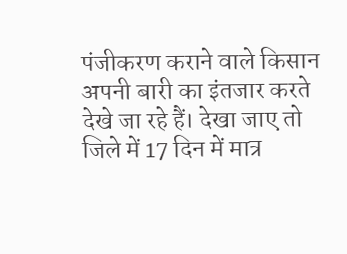पंजीकरण कराने वाले किसान अपनी बारी का इंतजार करते देखे जा रहे हैं। देखा जाए तो जिले में 17 दिन में मात्र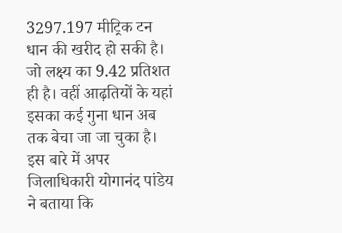3297.197 मीट्रिक टन धान की खरीद हो सकी है। जो लक्ष्य का 9.42 प्रतिशत ही है। वहीं आढ़तियों के यहां इसका कई गुना धान अब तक बेचा जा जा चुका है। इस बारे में अपर जिलाधिकारी योगानंद पांडेय ने बताया कि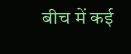बीच में कई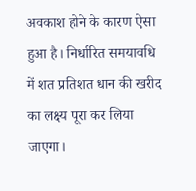अवकाश होने के कारण ऐसा हुआ है। निर्धारित समयावधि में शत प्रतिशत धान की खरीद का लक्ष्य पूरा कर लिया जाएगा।